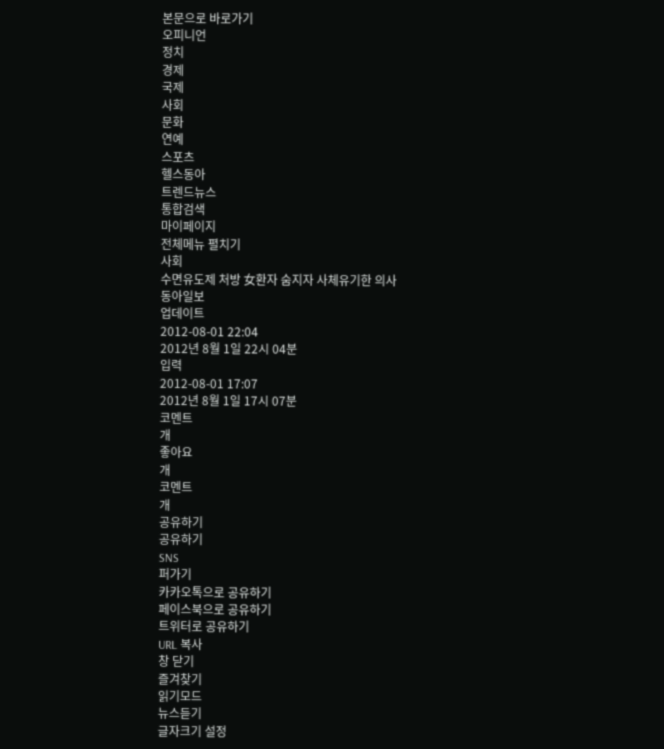본문으로 바로가기
오피니언
정치
경제
국제
사회
문화
연예
스포츠
헬스동아
트렌드뉴스
통합검색
마이페이지
전체메뉴 펼치기
사회
수면유도제 처방 女환자 숨지자 사체유기한 의사
동아일보
업데이트
2012-08-01 22:04
2012년 8월 1일 22시 04분
입력
2012-08-01 17:07
2012년 8월 1일 17시 07분
코멘트
개
좋아요
개
코멘트
개
공유하기
공유하기
SNS
퍼가기
카카오톡으로 공유하기
페이스북으로 공유하기
트위터로 공유하기
URL 복사
창 닫기
즐겨찾기
읽기모드
뉴스듣기
글자크기 설정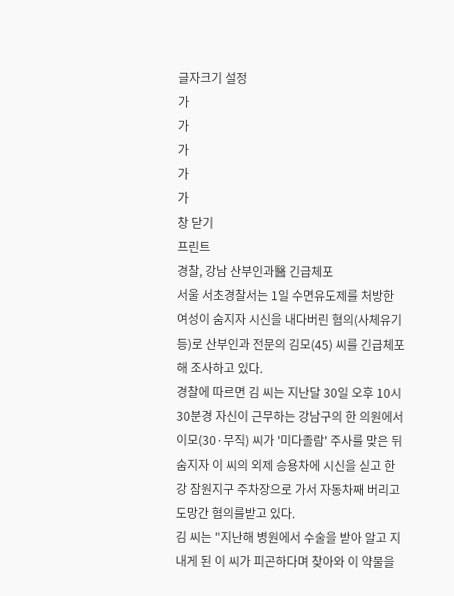글자크기 설정
가
가
가
가
가
창 닫기
프린트
경찰, 강남 산부인과醫 긴급체포
서울 서초경찰서는 1일 수면유도제를 처방한 여성이 숨지자 시신을 내다버린 혐의(사체유기 등)로 산부인과 전문의 김모(45) 씨를 긴급체포해 조사하고 있다.
경찰에 따르면 김 씨는 지난달 30일 오후 10시30분경 자신이 근무하는 강남구의 한 의원에서 이모(30·무직) 씨가 '미다졸람' 주사를 맞은 뒤 숨지자 이 씨의 외제 승용차에 시신을 싣고 한강 잠원지구 주차장으로 가서 자동차째 버리고 도망간 혐의를받고 있다.
김 씨는 "지난해 병원에서 수술을 받아 알고 지내게 된 이 씨가 피곤하다며 찾아와 이 약물을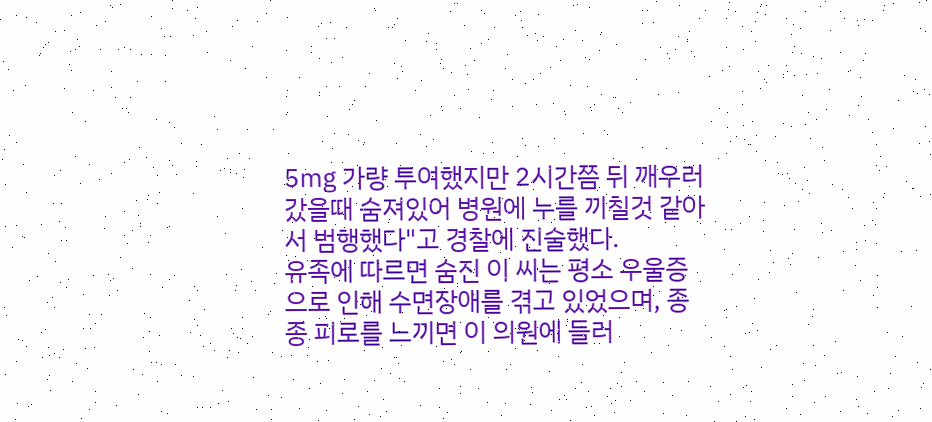5㎎ 가량 투여했지만 2시간쯤 뒤 깨우러 갔을때 숨져있어 병원에 누를 끼칠것 같아서 범행했다"고 경찰에 진술했다.
유족에 따르면 숨진 이 씨는 평소 우울증으로 인해 수면장애를 겪고 있었으며, 종종 피로를 느끼면 이 의원에 들러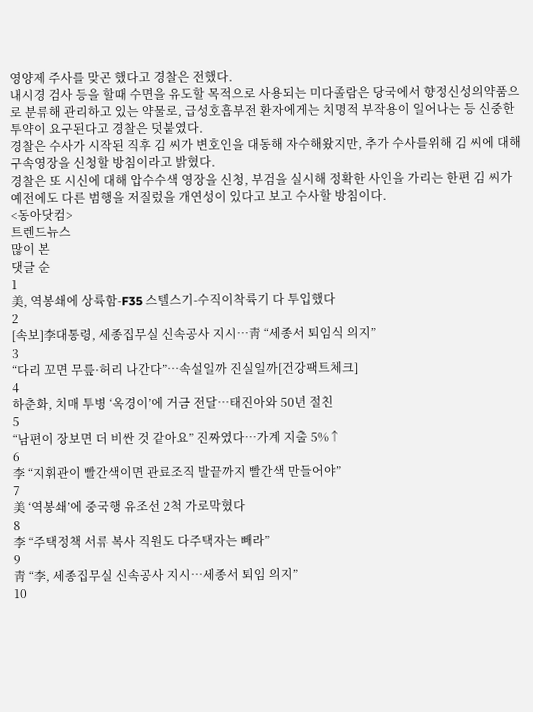영양제 주사를 맞곤 했다고 경찰은 전했다.
내시경 검사 등을 할때 수면을 유도할 목적으로 사용되는 미다졸람은 당국에서 향정신성의약품으로 분류해 관리하고 있는 약물로, 급성호흡부전 환자에게는 치명적 부작용이 일어나는 등 신중한 투약이 요구된다고 경찰은 덧붙였다.
경찰은 수사가 시작된 직후 김 씨가 변호인을 대동해 자수해왔지만, 추가 수사를위해 김 씨에 대해 구속영장을 신청할 방침이라고 밝혔다.
경찰은 또 시신에 대해 압수수색 영장을 신청, 부검을 실시해 정확한 사인을 가리는 한편 김 씨가 예전에도 다른 범행을 저질렀을 개연성이 있다고 보고 수사할 방침이다.
<동아닷컴>
트렌드뉴스
많이 본
댓글 순
1
美, 역봉쇄에 상륙함-F35 스텔스기-수직이착륙기 다 투입했다
2
[속보]李대통령, 세종집무실 신속공사 지시…靑 “세종서 퇴임식 의지”
3
“다리 꼬면 무릎·허리 나간다”…속설일까 진실일까[건강팩트체크]
4
하춘화, 치매 투병 ‘옥경이’에 거금 전달…태진아와 50년 절친
5
“남편이 장보면 더 비싼 것 같아요” 진짜였다…가계 지출 5%↑
6
李 “지휘관이 빨간색이면 관료조직 발끝까지 빨간색 만들어야”
7
美 ‘역봉쇄’에 중국행 유조선 2척 가로막혔다
8
李 “주택정책 서류 복사 직원도 다주택자는 빼라”
9
靑 “李, 세종집무실 신속공사 지시…세종서 퇴임 의지”
10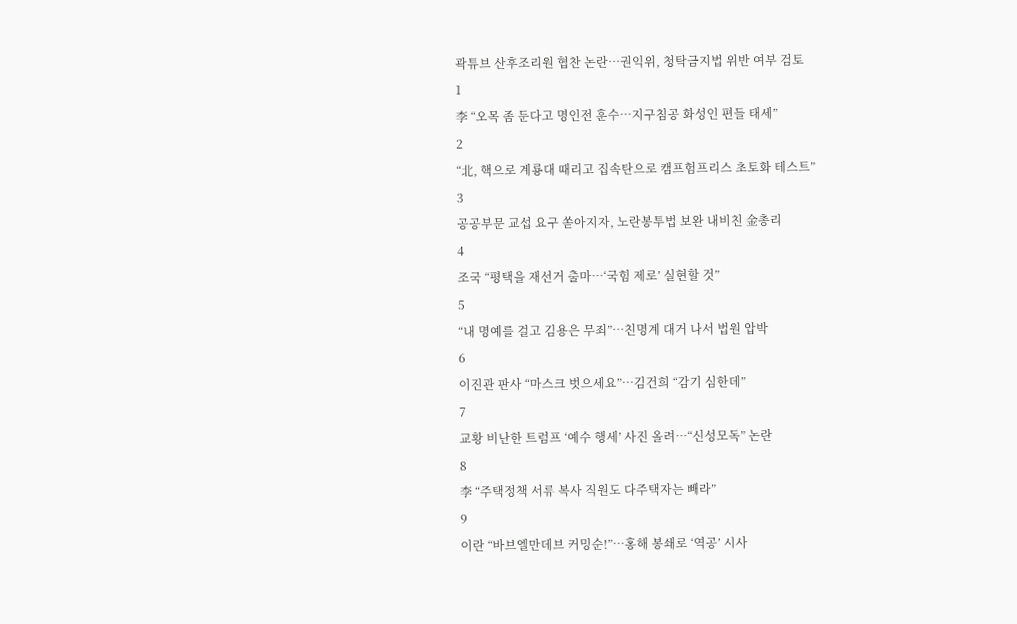곽튜브 산후조리원 협찬 논란…권익위, 청탁금지법 위반 여부 검토
1
李 “오목 좀 둔다고 명인전 훈수…지구침공 화성인 편들 태세”
2
“北, 핵으로 계룡대 때리고 집속탄으로 캠프험프리스 초토화 테스트”
3
공공부문 교섭 요구 쏟아지자, 노란봉투법 보완 내비친 金총리
4
조국 “평택을 재선거 출마…‘국힘 제로’ 실현할 것”
5
“내 명예를 걸고 김용은 무죄”…친명계 대거 나서 법원 압박
6
이진관 판사 “마스크 벗으세요”…김건희 “감기 심한데”
7
교황 비난한 트럼프 ‘예수 행세’ 사진 올려…“신성모독” 논란
8
李 “주택정책 서류 복사 직원도 다주택자는 빼라”
9
이란 “바브엘만데브 커밍순!”…홍해 봉쇄로 ‘역공’ 시사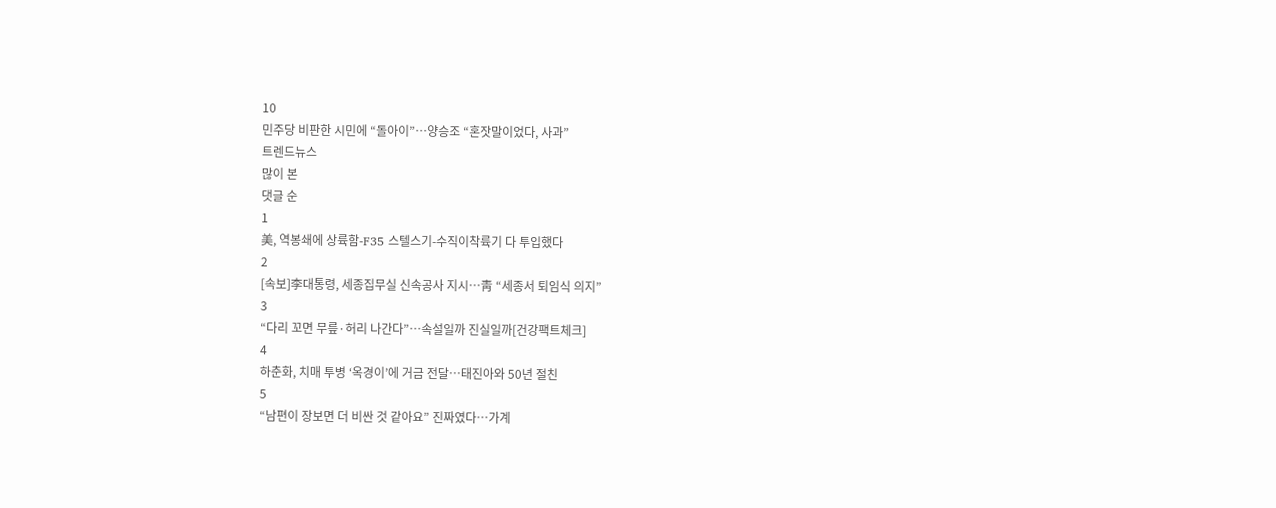10
민주당 비판한 시민에 “돌아이”…양승조 “혼잣말이었다, 사과”
트렌드뉴스
많이 본
댓글 순
1
美, 역봉쇄에 상륙함-F35 스텔스기-수직이착륙기 다 투입했다
2
[속보]李대통령, 세종집무실 신속공사 지시…靑 “세종서 퇴임식 의지”
3
“다리 꼬면 무릎·허리 나간다”…속설일까 진실일까[건강팩트체크]
4
하춘화, 치매 투병 ‘옥경이’에 거금 전달…태진아와 50년 절친
5
“남편이 장보면 더 비싼 것 같아요” 진짜였다…가계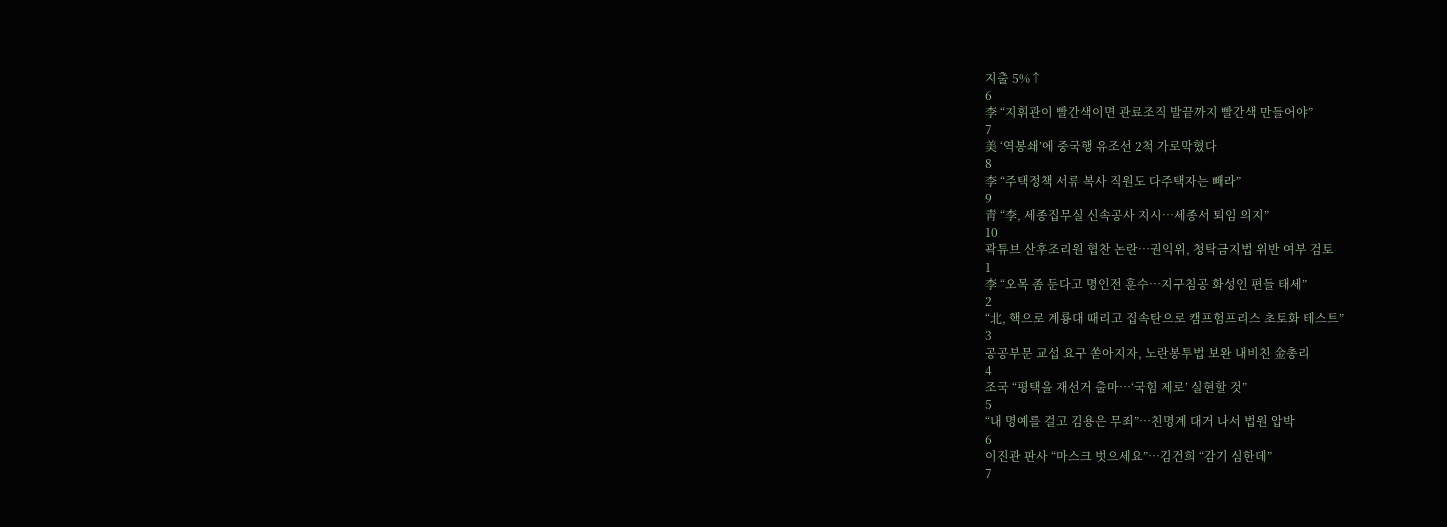지출 5%↑
6
李 “지휘관이 빨간색이면 관료조직 발끝까지 빨간색 만들어야”
7
美 ‘역봉쇄’에 중국행 유조선 2척 가로막혔다
8
李 “주택정책 서류 복사 직원도 다주택자는 빼라”
9
靑 “李, 세종집무실 신속공사 지시…세종서 퇴임 의지”
10
곽튜브 산후조리원 협찬 논란…권익위, 청탁금지법 위반 여부 검토
1
李 “오목 좀 둔다고 명인전 훈수…지구침공 화성인 편들 태세”
2
“北, 핵으로 계룡대 때리고 집속탄으로 캠프험프리스 초토화 테스트”
3
공공부문 교섭 요구 쏟아지자, 노란봉투법 보완 내비친 金총리
4
조국 “평택을 재선거 출마…‘국힘 제로’ 실현할 것”
5
“내 명예를 걸고 김용은 무죄”…친명계 대거 나서 법원 압박
6
이진관 판사 “마스크 벗으세요”…김건희 “감기 심한데”
7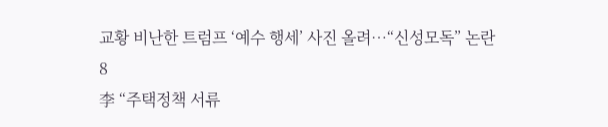교황 비난한 트럼프 ‘예수 행세’ 사진 올려…“신성모독” 논란
8
李 “주택정책 서류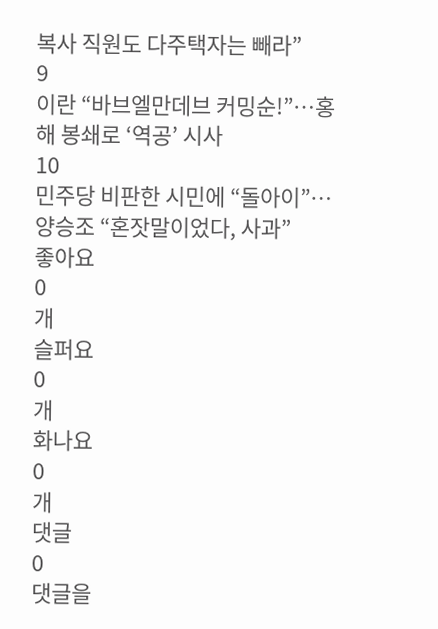복사 직원도 다주택자는 빼라”
9
이란 “바브엘만데브 커밍순!”…홍해 봉쇄로 ‘역공’ 시사
10
민주당 비판한 시민에 “돌아이”…양승조 “혼잣말이었다, 사과”
좋아요
0
개
슬퍼요
0
개
화나요
0
개
댓글
0
댓글을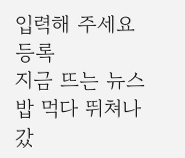입력해 주세요
등록
지금 뜨는 뉴스
밥 먹다 뛰쳐나갔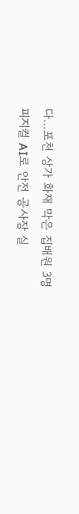다…포천 상가 화재 막은 집배원 3명
피지컬 AI로 안전 공사장 실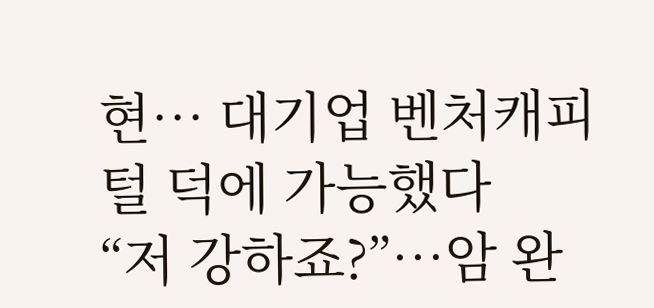현… 대기업 벤처캐피털 덕에 가능했다
“저 강하죠?”…암 완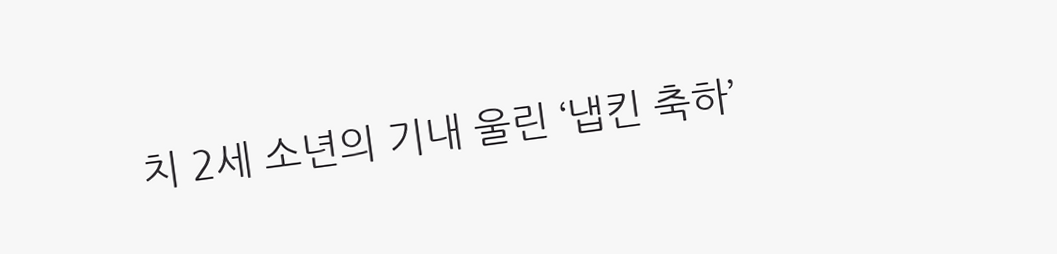치 2세 소년의 기내 울린 ‘냅킨 축하’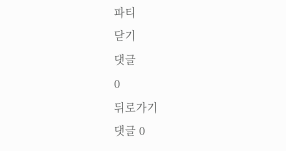파티
닫기
댓글
0
뒤로가기
댓글 0